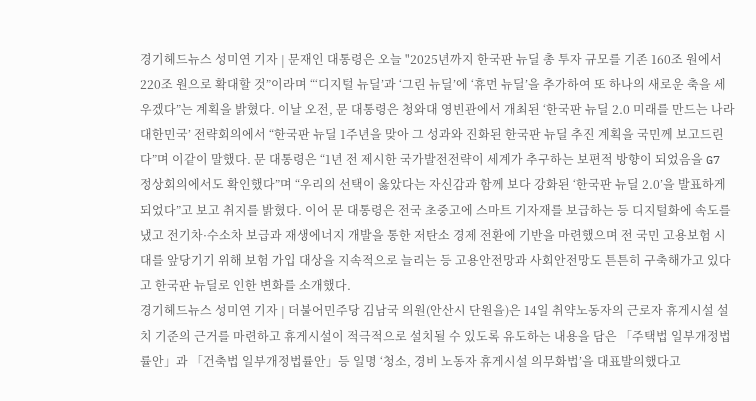경기헤드뉴스 성미연 기자 | 문재인 대통령은 오늘 "2025년까지 한국판 뉴딜 총 투자 규모를 기존 160조 원에서 220조 원으로 확대할 것”이라며 “‘디지털 뉴딜’과 ‘그린 뉴딜’에 ‘휴먼 뉴딜’을 추가하여 또 하나의 새로운 축을 세우겠다”는 계획을 밝혔다. 이날 오전, 문 대통령은 청와대 영빈관에서 개최된 ‘한국판 뉴딜 2.0 미래를 만드는 나라 대한민국’ 전략회의에서 “한국판 뉴딜 1주년을 맞아 그 성과와 진화된 한국판 뉴딜 추진 계획을 국민께 보고드린다”며 이같이 말했다. 문 대통령은 “1년 전 제시한 국가발전전략이 세계가 추구하는 보편적 방향이 되었음을 G7 정상회의에서도 확인했다”며 “우리의 선택이 옳았다는 자신감과 함께 보다 강화된 ‘한국판 뉴딜 2.0’을 발표하게 되었다”고 보고 취지를 밝혔다. 이어 문 대통령은 전국 초중고에 스마트 기자재를 보급하는 등 디지털화에 속도를 냈고 전기차·수소차 보급과 재생에너지 개발을 통한 저탄소 경제 전환에 기반을 마련했으며 전 국민 고용보험 시대를 앞당기기 위해 보험 가입 대상을 지속적으로 늘리는 등 고용안전망과 사회안전망도 튼튼히 구축해가고 있다고 한국판 뉴딜로 인한 변화를 소개했다.
경기헤드뉴스 성미연 기자 | 더불어민주당 김남국 의원(안산시 단원을)은 14일 취약노동자의 근로자 휴게시설 설치 기준의 근거를 마련하고 휴게시설이 적극적으로 설치될 수 있도록 유도하는 내용을 담은 「주택법 일부개정법률안」과 「건축법 일부개정법률안」등 일명 ‘청소, 경비 노동자 휴게시설 의무화법’을 대표발의했다고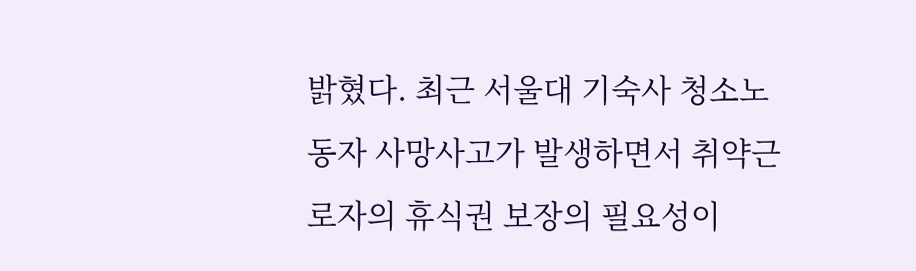밝혔다. 최근 서울대 기숙사 청소노동자 사망사고가 발생하면서 취약근로자의 휴식권 보장의 필요성이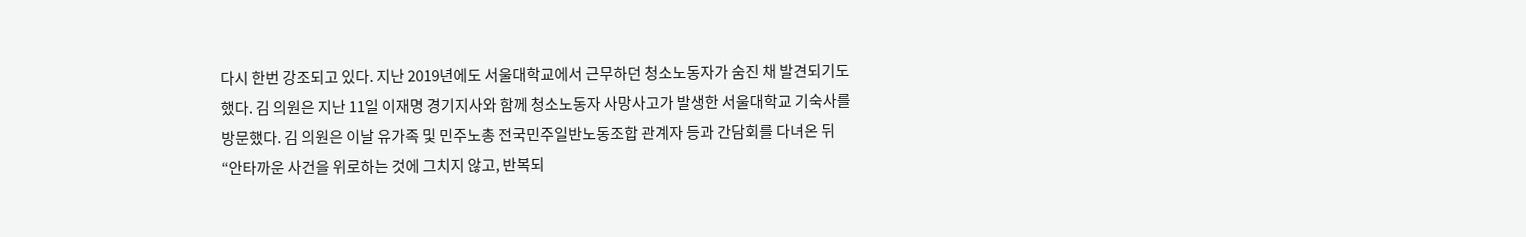다시 한번 강조되고 있다. 지난 2019년에도 서울대학교에서 근무하던 청소노동자가 숨진 채 발견되기도 했다. 김 의원은 지난 11일 이재명 경기지사와 함께 청소노동자 사망사고가 발생한 서울대학교 기숙사를 방문했다. 김 의원은 이날 유가족 및 민주노총 전국민주일반노동조합 관계자 등과 간담회를 다녀온 뒤 “안타까운 사건을 위로하는 것에 그치지 않고, 반복되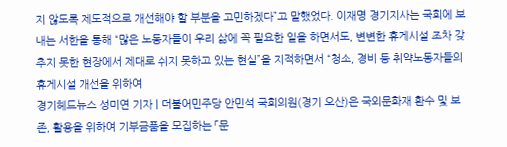지 않도록 제도적으로 개선해야 할 부분을 고민하겠다”고 말했었다. 이재명 경기지사는 국회에 보내는 서한을 통해 “많은 노동자들이 우리 삶에 꼭 필요한 일을 하면서도, 변변한 휴게시설 조차 갖추지 못한 현장에서 제대로 쉬지 못하고 있는 현실”을 지적하면서 “청소, 경비 등 취약노동자들의 휴게시설 개선을 위하여
경기헤드뉴스 성미연 기자 | 더불어민주당 안민석 국회의원(경기 오산)은 국외문화재 환수 및 보존, 활용을 위하여 기부금품을 모집하는 「문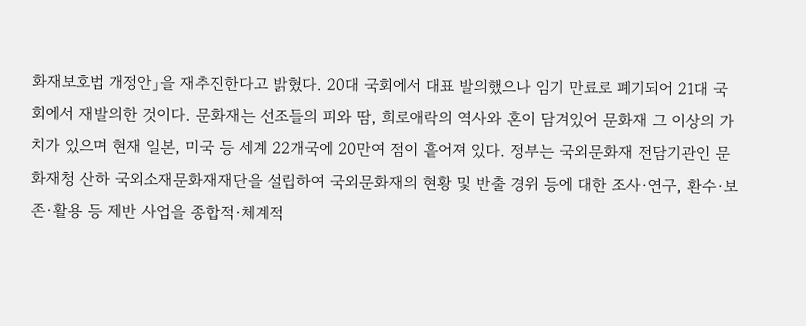화재보호법 개정안」을 재추진한다고 밝혔다. 20대 국회에서 대표 발의했으나 임기 만료로 폐기되어 21대 국회에서 재발의한 것이다. 문화재는 선조들의 피와 땀, 희로애락의 역사와 혼이 담겨있어 문화재 그 이상의 가치가 있으며 현재 일본, 미국 등 세계 22개국에 20만여 점이 흩어져 있다. 정부는 국외문화재 전담기관인 문화재청 산하 국외소재문화재재단을 설립하여 국외문화재의 현황 및 반출 경위 등에 대한 조사·연구, 환수·보존·활용 등 제반 사업을 종합적·체계적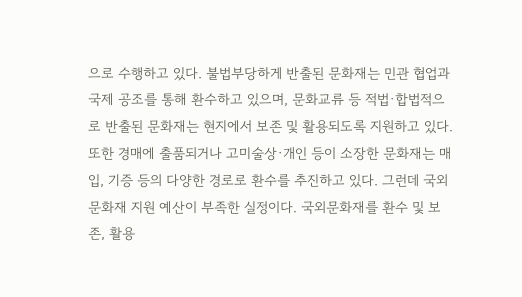으로 수행하고 있다. 불법부당하게 반출된 문화재는 민관 협업과 국제 공조를 통해 환수하고 있으며, 문화교류 등 적법·합법적으로 반출된 문화재는 현지에서 보존 및 활용되도록 지원하고 있다. 또한 경매에 출품되거나 고미술상·개인 등이 소장한 문화재는 매입, 기증 등의 다양한 경로로 환수를 추진하고 있다. 그런데 국외문화재 지원 예산이 부족한 실정이다. 국외문화재를 환수 및 보존, 활용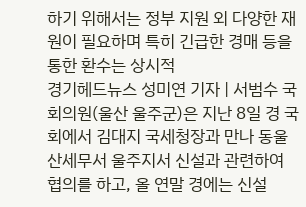하기 위해서는 정부 지원 외 다양한 재원이 필요하며 특히 긴급한 경매 등을 통한 환수는 상시적
경기헤드뉴스 성미연 기자 | 서범수 국회의원(울산 울주군)은 지난 8일 경 국회에서 김대지 국세청장과 만나 동울산세무서 울주지서 신설과 관련하여 협의를 하고, 올 연말 경에는 신설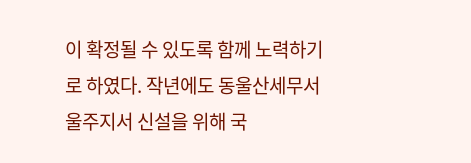이 확정될 수 있도록 함께 노력하기로 하였다. 작년에도 동울산세무서 울주지서 신설을 위해 국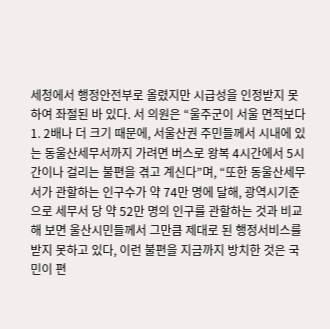세청에서 행정안전부로 올렸지만 시급성을 인정받지 못하여 좌절된 바 있다. 서 의원은 “울주군이 서울 면적보다 1. 2배나 더 크기 때문에, 서울산권 주민들께서 시내에 있는 동울산세무서까지 가려면 버스로 왕복 4시간에서 5시간이나 걸리는 불편을 겪고 계신다”며, “또한 동울산세무서가 관할하는 인구수가 약 74만 명에 달해, 광역시기준으로 세무서 당 약 52만 명의 인구를 관할하는 것과 비교해 보면 울산시민들께서 그만큼 제대로 된 행정서비스를 받지 못하고 있다, 이런 불편을 지금까지 방치한 것은 국민이 편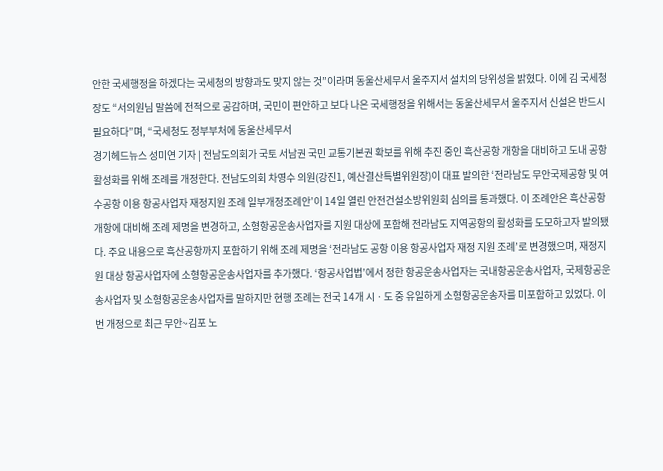안한 국세행정을 하겠다는 국세청의 방향과도 맞지 않는 것”이라며 동울산세무서 울주지서 설치의 당위성을 밝혔다. 이에 김 국세청장도 “서의원님 말씀에 전적으로 공감하며, 국민이 편안하고 보다 나은 국세행정을 위해서는 동울산세무서 울주지서 신설은 반드시 필요하다”며, “국세청도 정부부처에 동울산세무서
경기헤드뉴스 성미연 기자 | 전남도의회가 국토 서남권 국민 교통기본권 확보를 위해 추진 중인 흑산공항 개항을 대비하고 도내 공항 활성화를 위해 조례를 개정한다. 전남도의회 차영수 의원(강진1, 예산결산특별위원장)이 대표 발의한 ‘전라남도 무안국제공항 및 여수공항 이용 항공사업자 재정지원 조례 일부개정조례안’이 14일 열린 안전건설소방위원회 심의를 통과했다. 이 조례안은 흑산공항 개항에 대비해 조례 제명을 변경하고, 소형항공운송사업자를 지원 대상에 포함해 전라남도 지역공항의 활성화를 도모하고자 발의됐다. 주요 내용으로 흑산공항까지 포함하기 위해 조례 제명을 ‘전라남도 공항 이용 항공사업자 재정 지원 조례’로 변경했으며, 재정지원 대상 항공사업자에 소형항공운송사업자를 추가했다. ‘항공사업법’에서 정한 항공운송사업자는 국내항공운송사업자, 국제항공운송사업자 및 소형항공운송사업자를 말하지만 현행 조례는 전국 14개 시ㆍ도 중 유일하게 소형항공운송자를 미포함하고 있었다. 이번 개정으로 최근 무안~김포 노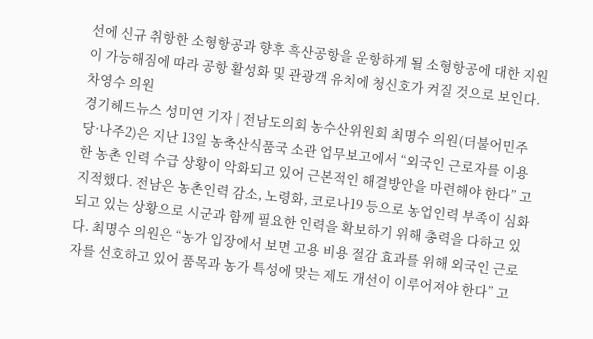선에 신규 취항한 소형항공과 향후 흑산공항을 운항하게 될 소형항공에 대한 지원이 가능해짐에 따라 공항 활성화 및 관광객 유치에 청신호가 켜질 것으로 보인다. 차영수 의원
경기헤드뉴스 성미연 기자 | 전남도의회 농수산위원회 최명수 의원(더불어민주당·나주2)은 지난 13일 농축산식품국 소관 업무보고에서 “외국인 근로자를 이용한 농촌 인력 수급 상황이 악화되고 있어 근본적인 해결방안을 마련해야 한다” 고 지적했다. 전남은 농촌인력 감소, 노령화, 코로나19 등으로 농업인력 부족이 심화되고 있는 상황으로 시군과 함께 필요한 인력을 확보하기 위해 총력을 다하고 있다. 최명수 의원은 “농가 입장에서 보면 고용 비용 절감 효과를 위해 외국인 근로자를 선호하고 있어 품목과 농가 특성에 맞는 제도 개선이 이루어져야 한다” 고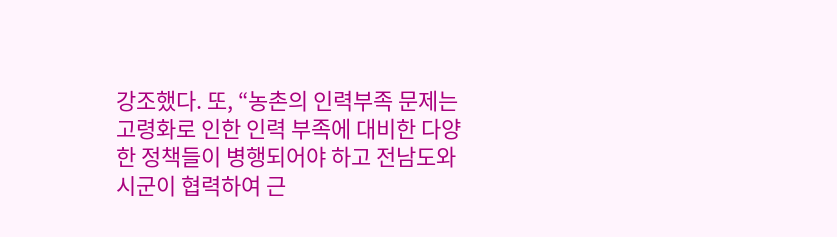강조했다. 또, “농촌의 인력부족 문제는 고령화로 인한 인력 부족에 대비한 다양한 정책들이 병행되어야 하고 전남도와 시군이 협력하여 근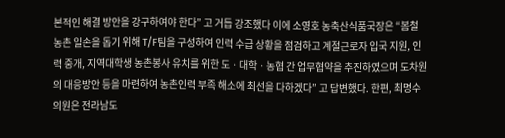본적인 해결 방안을 강구하여야 한다” 고 거듭 강조했다 이에 소영호 농축산식품국장은 “봄철 농촌 일손을 돕기 위해 T/F팀을 구성하여 인력 수급 상황을 점검하고 계절근로자 입국 지원, 인력 중개, 지역대학생 농촌봉사 유치를 위한 도ㆍ대학ㆍ농협 간 업무협약을 추진하였으며 도차원의 대응방안 등을 마련하여 농촌인력 부족 해소에 최선을 다하겠다” 고 답변했다. 한편, 최명수 의원은 전라남도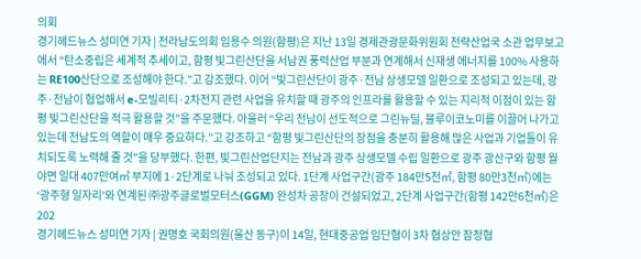의회
경기헤드뉴스 성미연 기자 | 전라남도의회 임용수 의원(함평)은 지난 13일 경제관광문화위원회 전략산업국 소관 업무보고에서 “탄소중립은 세계적 추세이고, 함평 빛그린산단을 서남권 풍력산업 부분과 연계해서 신재생 에너지를 100% 사용하는 RE100산단으로 조성해야 한다.”고 강조했다. 이어 “빛그린산단이 광주·전남 상생모델 일환으로 조성되고 있는데, 광주·전남이 협업해서 e-모빌리티·2차전지 관련 사업을 유치할 때 광주의 인프라를 활용할 수 있는 지리적 이점이 있는 함평 빛그린산단을 적극 활용할 것”을 주문했다. 아울러 “우리 전남이 선도적으로 그린뉴딜, 블루이코노미를 이끌어 나가고 있는데 전남도의 역할이 매우 중요하다.”고 강조하고 “함평 빛그린산단의 장점을 충분히 활용해 많은 사업과 기업들이 유치되도록 노력해 줄 것”을 당부했다. 한편, 빛그린산업단지는 전남과 광주 상생모델 수립 일환으로 광주 광산구와 함평 월야면 일대 407만여㎡ 부지에 1·2단계로 나눠 조성되고 있다. 1단계 사업구간(광주 184만5천㎡, 함평 80만3천㎡)에는 ‘광주형 일자리’와 연계된 ㈜광주글로벌모터스(GGM) 완성차 공장이 건설되었고, 2단계 사업구간(함평 142만6천㎡)은 202
경기헤드뉴스 성미연 기자 | 권명호 국회의원(울산 동구)이 14일, 현대중공업 임단협이 3차 협상안 잠정협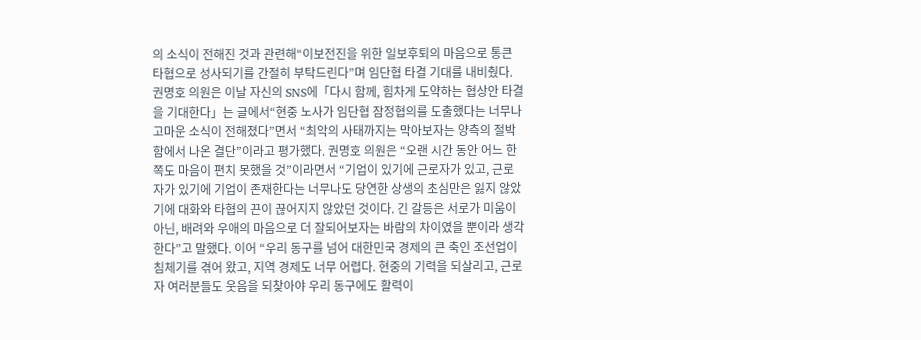의 소식이 전해진 것과 관련해“이보전진을 위한 일보후퇴의 마음으로 통큰 타협으로 성사되기를 간절히 부탁드린다”며 임단협 타결 기대를 내비췄다. 권명호 의원은 이날 자신의 SNS에「다시 함께, 힘차게 도약하는 협상안 타결을 기대한다」는 글에서“현중 노사가 임단협 잠정협의를 도출했다는 너무나 고마운 소식이 전해졌다”면서 “최악의 사태까지는 막아보자는 양측의 절박함에서 나온 결단”이라고 평가했다. 권명호 의원은 “오랜 시간 동안 어느 한 쪽도 마음이 편치 못했을 것”이라면서 “기업이 있기에 근로자가 있고, 근로자가 있기에 기업이 존재한다는 너무나도 당연한 상생의 초심만은 잃지 않았기에 대화와 타협의 끈이 끊어지지 않았던 것이다. 긴 갈등은 서로가 미움이 아닌, 배려와 우애의 마음으로 더 잘되어보자는 바람의 차이였을 뿐이라 생각한다”고 말했다. 이어 “우리 동구를 넘어 대한민국 경제의 큰 축인 조선업이 침체기를 겪어 왔고, 지역 경제도 너무 어렵다. 현중의 기력을 되살리고, 근로자 여러분들도 웃음을 되찾아야 우리 동구에도 활력이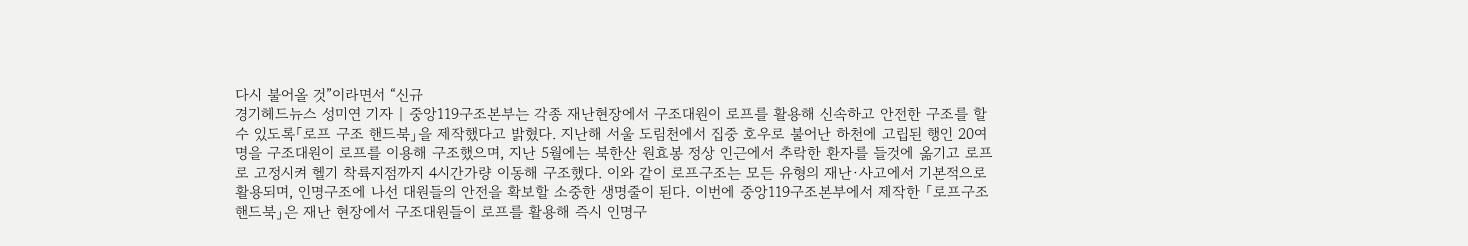다시 불어올 것”이라면서 “신규
경기헤드뉴스 성미연 기자 | 중앙119구조본부는 각종 재난현장에서 구조대원이 로프를 활용해 신속하고 안전한 구조를 할 수 있도록「로프 구조 핸드북」을 제작했다고 밝혔다. 지난해 서울 도림천에서 집중 호우로 불어난 하천에 고립된 행인 20여 명을 구조대원이 로프를 이용해 구조했으며, 지난 5월에는 북한산 원효봉 정상 인근에서 추락한 환자를 들것에 옮기고 로프로 고정시켜 헬기 착륙지점까지 4시간가량 이동해 구조했다. 이와 같이 로프구조는 모든 유형의 재난·사고에서 기본적으로 활용되며, 인명구조에 나선 대원들의 안전을 확보할 소중한 생명줄이 된다. 이번에 중앙119구조본부에서 제작한 「로프구조 핸드북」은 재난 현장에서 구조대원들이 로프를 활용해 즉시 인명구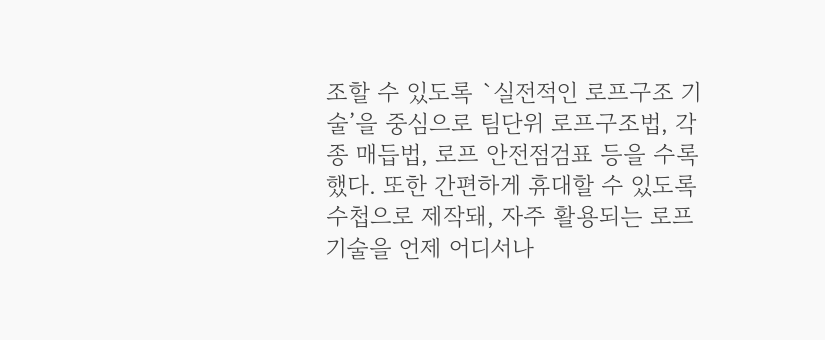조할 수 있도록 `실전적인 로프구조 기술’을 중심으로 팀단위 로프구조법, 각종 매듭법, 로프 안전점검표 등을 수록했다. 또한 간편하게 휴대할 수 있도록 수첩으로 제작돼, 자주 활용되는 로프 기술을 언제 어디서나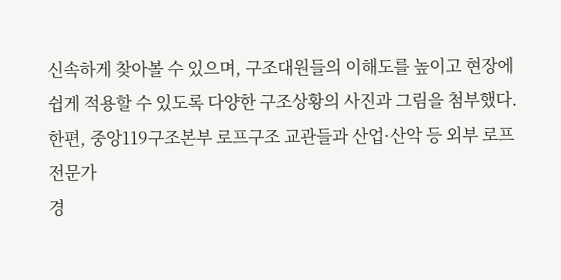신속하게 찾아볼 수 있으며, 구조대원들의 이해도를 높이고 현장에 쉽게 적용할 수 있도록 다양한 구조상황의 사진과 그림을 첨부했다. 한편, 중앙119구조본부 로프구조 교관들과 산업·산악 등 외부 로프 전문가
경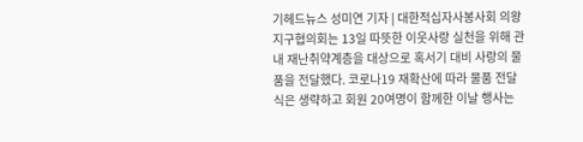기헤드뉴스 성미연 기자 | 대한적십자사봉사회 의왕지구협의회는 13일 따뜻한 이웃사랑 실천을 위해 관내 재난취약계층을 대상으로 혹서기 대비 사랑의 물품을 전달했다. 코로나19 재확산에 따라 물품 전달식은 생략하고 회원 20여명이 함께한 이날 행사는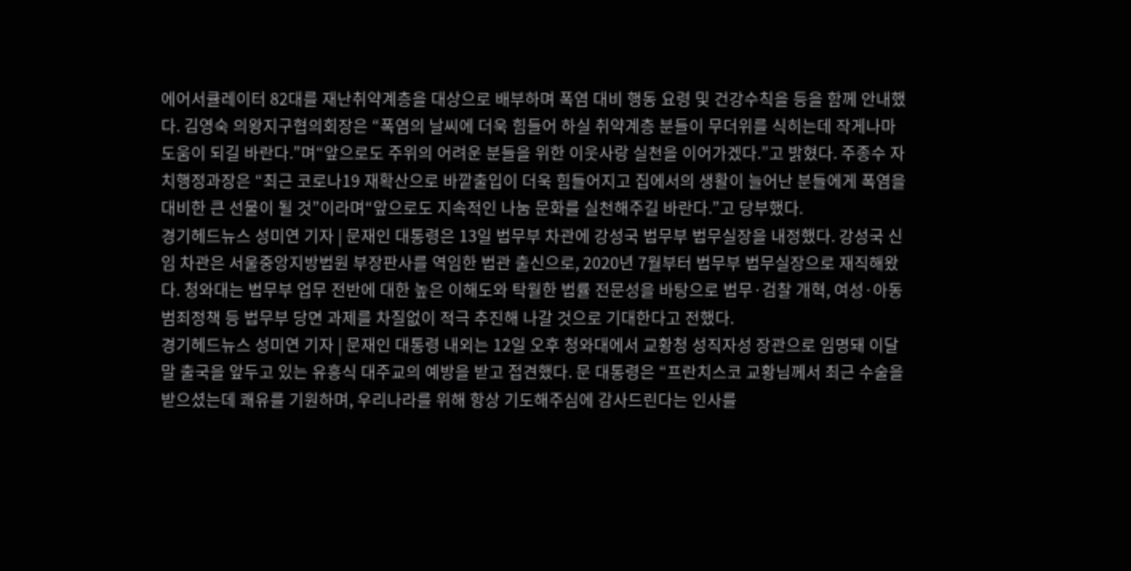에어서큘레이터 82대를 재난취약계층을 대상으로 배부하며 폭염 대비 행동 요령 및 건강수칙을 등을 함께 안내했다. 김영숙 의왕지구협의회장은 “폭염의 날씨에 더욱 힘들어 하실 취약계층 분들이 무더위를 식히는데 작게나마 도움이 되길 바란다.”며“앞으로도 주위의 어려운 분들을 위한 이웃사랑 실천을 이어가겠다.”고 밝혔다. 주종수 자치행정과장은 “최근 코로나19 재확산으로 바깥출입이 더욱 힘들어지고 집에서의 생활이 늘어난 분들에게 폭염을 대비한 큰 선물이 될 것”이라며“앞으로도 지속적인 나눔 문화를 실천해주길 바란다.”고 당부했다.
경기헤드뉴스 성미연 기자 | 문재인 대통령은 13일 법무부 차관에 강성국 법무부 법무실장을 내정했다. 강성국 신임 차관은 서울중앙지방법원 부장판사를 역임한 법관 출신으로, 2020년 7월부터 법무부 법무실장으로 재직해왔다. 청와대는 법무부 업무 전반에 대한 높은 이해도와 탁월한 법률 전문성을 바탕으로 법무·검찰 개혁, 여성·아동 범죄정책 등 법무부 당면 과제를 차질없이 적극 추진해 나갈 것으로 기대한다고 전했다.
경기헤드뉴스 성미연 기자 | 문재인 대통령 내외는 12일 오후 청와대에서 교황청 성직자성 장관으로 임명돼 이달 말 출국을 앞두고 있는 유흥식 대주교의 예방을 받고 접견했다. 문 대통령은 “프란치스코 교황님께서 최근 수술을 받으셨는데 쾌유를 기원하며, 우리나라를 위해 항상 기도해주심에 감사드린다는 인사를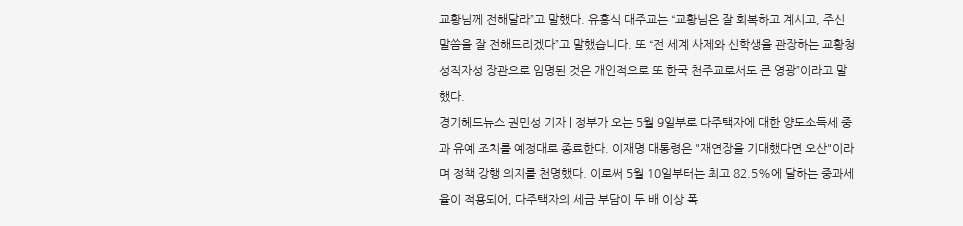교황님께 전해달라”고 말했다. 유흥식 대주교는 “교황님은 잘 회복하고 계시고, 주신 말씀을 잘 전해드리겠다”고 말했습니다. 또 “전 세계 사제와 신학생을 관장하는 교황청 성직자성 장관으로 임명된 것은 개인적으로 또 한국 천주교로서도 큰 영광”이라고 말했다.
경기헤드뉴스 권민성 기자 | 정부가 오는 5월 9일부로 다주택자에 대한 양도소득세 중과 유예 조치를 예정대로 종료한다. 이재명 대통령은 "재연장을 기대했다면 오산"이라며 정책 강행 의지를 천명했다. 이로써 5월 10일부터는 최고 82.5%에 달하는 중과세율이 적용되어, 다주택자의 세금 부담이 두 배 이상 폭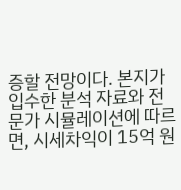증할 전망이다. 본지가 입수한 분석 자료와 전문가 시뮬레이션에 따르면, 시세차익이 15억 원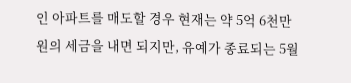인 아파트를 매도할 경우 현재는 약 5억 6천만 원의 세금을 내면 되지만, 유예가 종료되는 5월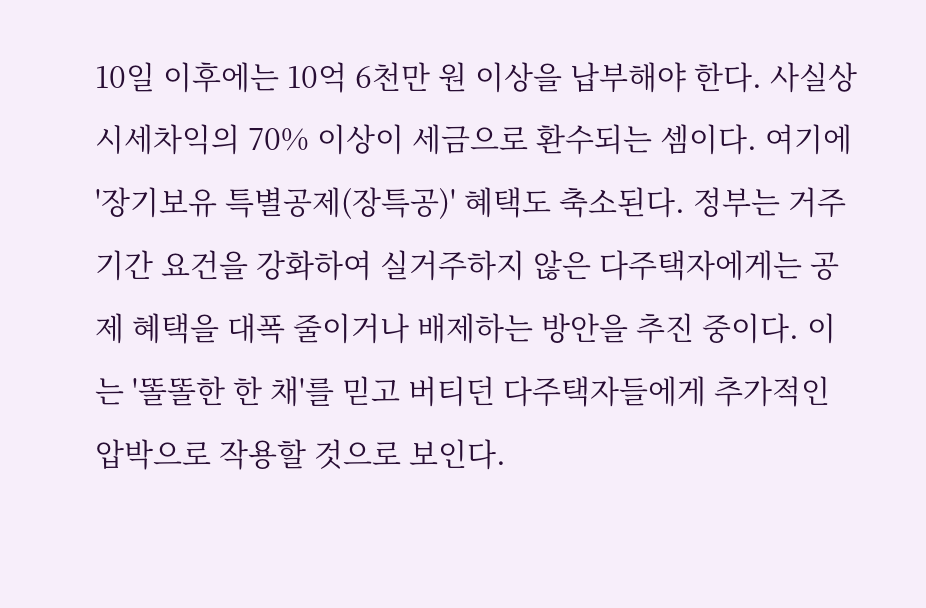10일 이후에는 10억 6천만 원 이상을 납부해야 한다. 사실상 시세차익의 70% 이상이 세금으로 환수되는 셈이다. 여기에 '장기보유 특별공제(장특공)' 혜택도 축소된다. 정부는 거주 기간 요건을 강화하여 실거주하지 않은 다주택자에게는 공제 혜택을 대폭 줄이거나 배제하는 방안을 추진 중이다. 이는 '똘똘한 한 채'를 믿고 버티던 다주택자들에게 추가적인 압박으로 작용할 것으로 보인다.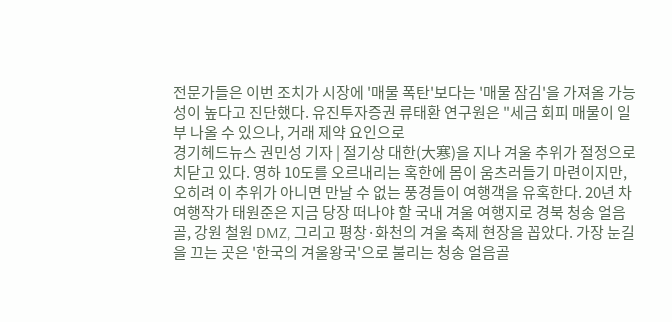전문가들은 이번 조치가 시장에 '매물 폭탄'보다는 '매물 잠김'을 가져올 가능성이 높다고 진단했다. 유진투자증권 류태환 연구원은 "세금 회피 매물이 일부 나올 수 있으나, 거래 제약 요인으로
경기헤드뉴스 권민성 기자 | 절기상 대한(大寒)을 지나 겨울 추위가 절정으로 치닫고 있다. 영하 10도를 오르내리는 혹한에 몸이 움츠러들기 마련이지만, 오히려 이 추위가 아니면 만날 수 없는 풍경들이 여행객을 유혹한다. 20년 차 여행작가 태원준은 지금 당장 떠나야 할 국내 겨울 여행지로 경북 청송 얼음골, 강원 철원 DMZ, 그리고 평창·화천의 겨울 축제 현장을 꼽았다. 가장 눈길을 끄는 곳은 '한국의 겨울왕국'으로 불리는 청송 얼음골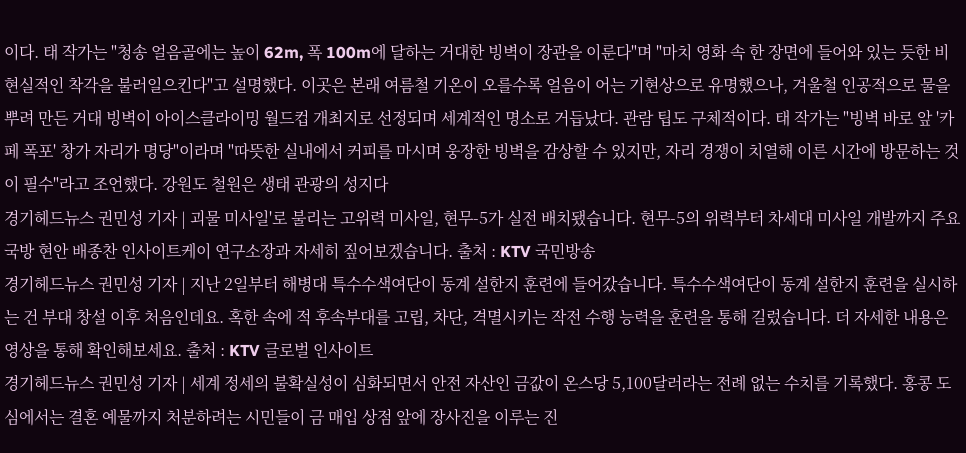이다. 태 작가는 "청송 얼음골에는 높이 62m, 폭 100m에 달하는 거대한 빙벽이 장관을 이룬다"며 "마치 영화 속 한 장면에 들어와 있는 듯한 비현실적인 착각을 불러일으킨다"고 설명했다. 이곳은 본래 여름철 기온이 오를수록 얼음이 어는 기현상으로 유명했으나, 겨울철 인공적으로 물을 뿌려 만든 거대 빙벽이 아이스클라이밍 월드컵 개최지로 선정되며 세계적인 명소로 거듭났다. 관람 팁도 구체적이다. 태 작가는 "빙벽 바로 앞 '카페 폭포' 창가 자리가 명당"이라며 "따뜻한 실내에서 커피를 마시며 웅장한 빙벽을 감상할 수 있지만, 자리 경쟁이 치열해 이른 시간에 방문하는 것이 필수"라고 조언했다. 강원도 철원은 생태 관광의 성지다
경기헤드뉴스 권민성 기자 | 괴물 미사일'로 불리는 고위력 미사일, 현무-5가 실전 배치됐습니다. 현무-5의 위력부터 차세대 미사일 개발까지 주요 국방 현안 배종찬 인사이트케이 연구소장과 자세히 짚어보겠습니다. 출처 : KTV 국민방송
경기헤드뉴스 권민성 기자 | 지난 2일부터 해병대 특수수색여단이 동계 설한지 훈련에 들어갔습니다. 특수수색여단이 동계 설한지 훈련을 실시하는 건 부대 창설 이후 처음인데요. 혹한 속에 적 후속부대를 고립, 차단, 격멸시키는 작전 수행 능력을 훈련을 통해 길렀습니다. 더 자세한 내용은 영상을 통해 확인해보세요. 출처 : KTV 글로벌 인사이트
경기헤드뉴스 권민성 기자 | 세계 정세의 불확실성이 심화되면서 안전 자산인 금값이 온스당 5,100달러라는 전례 없는 수치를 기록했다. 홍콩 도심에서는 결혼 예물까지 처분하려는 시민들이 금 매입 상점 앞에 장사진을 이루는 진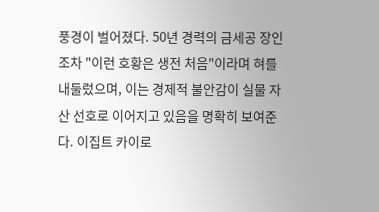풍경이 벌어졌다. 50년 경력의 금세공 장인조차 "이런 호황은 생전 처음"이라며 혀를 내둘렀으며, 이는 경제적 불안감이 실물 자산 선호로 이어지고 있음을 명확히 보여준다. 이집트 카이로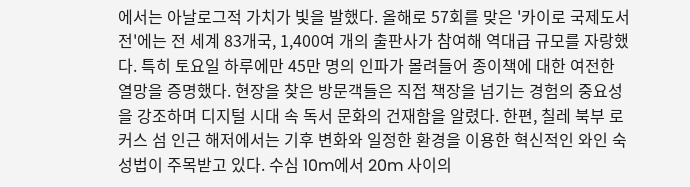에서는 아날로그적 가치가 빛을 발했다. 올해로 57회를 맞은 '카이로 국제도서전'에는 전 세계 83개국, 1,400여 개의 출판사가 참여해 역대급 규모를 자랑했다. 특히 토요일 하루에만 45만 명의 인파가 몰려들어 종이책에 대한 여전한 열망을 증명했다. 현장을 찾은 방문객들은 직접 책장을 넘기는 경험의 중요성을 강조하며 디지털 시대 속 독서 문화의 건재함을 알렸다. 한편, 칠레 북부 로커스 섬 인근 해저에서는 기후 변화와 일정한 환경을 이용한 혁신적인 와인 숙성법이 주목받고 있다. 수심 10m에서 20m 사이의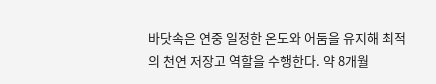바닷속은 연중 일정한 온도와 어둠을 유지해 최적의 천연 저장고 역할을 수행한다. 약 8개월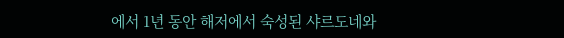에서 1년 동안 해저에서 숙성된 샤르도네와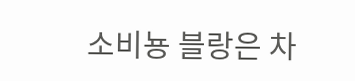소비뇽 블랑은 차